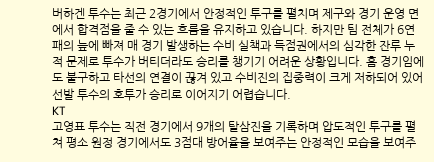버하겐 투수는 최근 2경기에서 안정적인 투구를 펼치며 제구와 경기 운영 면에서 합격점을 줄 수 있는 흐름을 유지하고 있습니다. 하지만 팀 전체가 6연패의 늪에 빠져 매 경기 발생하는 수비 실책과 득점권에서의 심각한 잔루 누적 문제로 투수가 버티더라도 승리를 챙기기 어려운 상황입니다. 홈 경기임에도 불구하고 타선의 연결이 끊겨 있고 수비진의 집중력이 크게 저하되어 있어 선발 투수의 호투가 승리로 이어지기 어렵습니다.
KT
고영표 투수는 직전 경기에서 9개의 탈삼진을 기록하며 압도적인 투구를 펼쳐 평소 원정 경기에서도 3점대 방어율을 보여주는 안정적인 모습을 보여주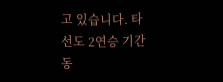고 있습니다. 타선도 2연승 기간 동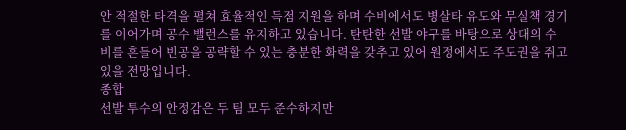안 적절한 타격을 펼쳐 효율적인 득점 지원을 하며 수비에서도 병살타 유도와 무실책 경기를 이어가며 공수 밸런스를 유지하고 있습니다. 탄탄한 선발 야구를 바탕으로 상대의 수비를 흔들어 빈공을 공략할 수 있는 충분한 화력을 갖추고 있어 원정에서도 주도권을 쥐고 있을 전망입니다.
종합
선발 투수의 안정감은 두 팀 모두 준수하지만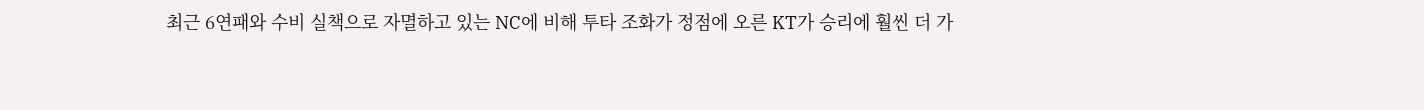최근 6연패와 수비 실책으로 자멸하고 있는 NC에 비해 투타 조화가 정점에 오른 KT가 승리에 훨씬 더 가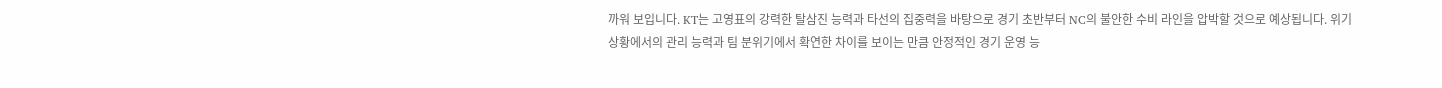까워 보입니다. KT는 고영표의 강력한 탈삼진 능력과 타선의 집중력을 바탕으로 경기 초반부터 NC의 불안한 수비 라인을 압박할 것으로 예상됩니다. 위기 상황에서의 관리 능력과 팀 분위기에서 확연한 차이를 보이는 만큼 안정적인 경기 운영 능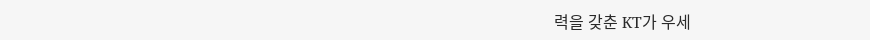력을 갖춘 KT가 우세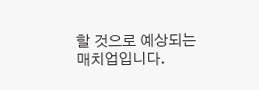할 것으로 예상되는 매치업입니다.